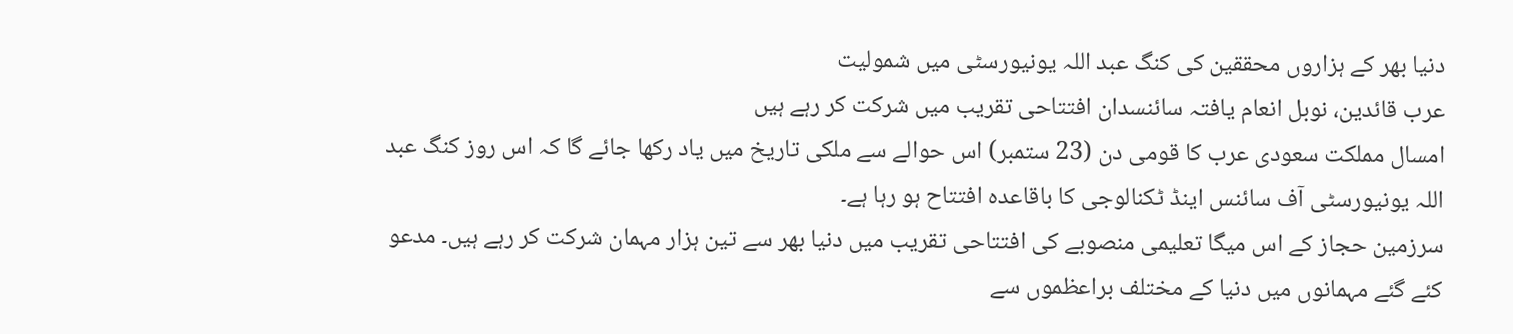دنیا بھر کے ہزاروں محققین کی کنگ عبد اللہ یونیورسٹی میں شمولیت
عرب قائدین، نوبل انعام یافتہ سائنسدان افتتاحی تقریب میں شرکت کر رہے ہیں
امسال مملکت سعودی عرب کا قومی دن (23 ستمبر) اس حوالے سے ملکی تاریخ میں یاد رکھا جائے گا کہ اس روز کنگ عبد اللہ یونیورسٹی آف سائنس اینڈ ٹکنالوجی کا باقاعدہ افتتاح ہو رہا ہے۔
سرزمین حجاز کے اس میگا تعلیمی منصوبے کی افتتاحی تقریب میں دنیا بھر سے تین ہزار مہمان شرکت کر رہے ہیں۔ مدعو کئے گئے مہمانوں میں دنیا کے مختلف براعظموں سے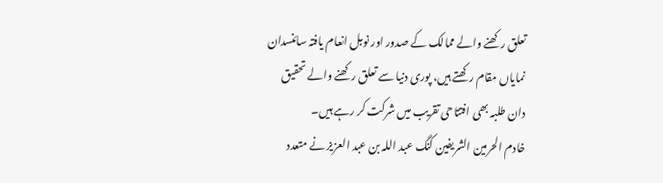تعلق رکھنے والے ممالک کے صدور اور نوبل انعام یافتہ سائنسدان نمایاں مقام رکھتے ہیں، پوری دنیا سے تعلق رکھنے والے تحقیق دان طلبہ بھی افتتاحی تقریب میں شرکت کر رہے ہیں۔
خادم الحرمین الشریفین کنگ عبد اللہ بن عبد العزیز نے متعدد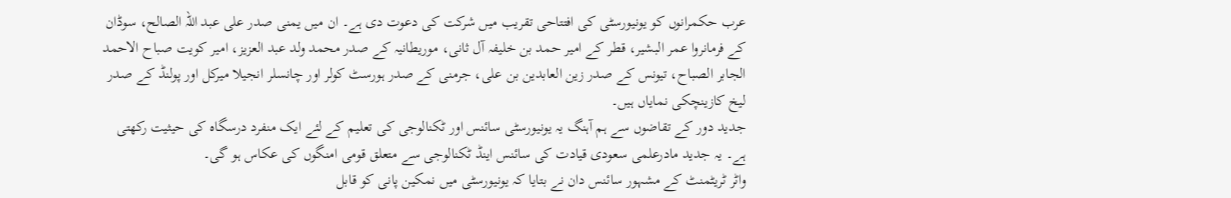عرب حکمرانوں کو یونیورسٹی کی افتتاحی تقریب میں شرکت کی دعوت دی ہے۔ ان میں یمنی صدر علی عبد اللہ الصالح، سوڈان کے فرمانروا عمر البشیر، قطر کے امیر حمد بن خلیفہ آل ثانی، موریطانیہ کے صدر محمد ولد عبد العزیز، امیر کویت صباح الاحمد الجابر الصباح، تیونس کے صدر زین العابدین بن علی، جرمنی کے صدر ہورسٹ کولر اور چانسلر انجیلا میرکل اور پولنڈ کے صدر لیخ کازینچکی نمایاں ہیں۔
جدید دور کے تقاضوں سے ہم آہنگ یہ یونیورسٹی سائنس اور ٹکنالوجی کی تعلیم کے لئے ایک منفرد درسگاہ کی حیثیت رکھتی ہے۔ یہ جدید مادرعلمی سعودی قیادت کی سائنس اینڈ ٹکنالوجی سے متعلق قومی امنگوں کی عکاس ہو گی۔
واٹر ٹریٹمنٹ کے مشہور سائنس دان نے بتایا کہ یونیورسٹی میں نمکین پانی کو قابل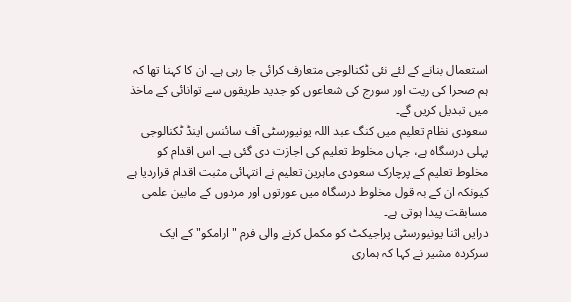استعمال بنانے کے لئے نئی ٹکنالوجی متعارف کرائی جا رہی ہے۔ ان کا کہنا تھا کہ ہم صحرا کی ریت اور سورج کی شعاعوں کو جدید طریقوں سے توانائی کے ماخذ میں تبدیل کریں گے۔
سعودی نظام تعلیم میں کنگ عبد اللہ یونیورسٹی آف سائنس اینڈ ٹکنالوجی پہلی درسگاہ ہے، جہاں مخلوط تعلیم کی اجازت دی گئی ہے۔ اس اقدام کو مخلوط تعلیم کے پرچارک سعودی ماہرین تعلیم نے انتہائی مثبت اقدام قراردیا ہے کیونکہ ان کے بہ قول مخلوط درسگاہ میں عورتوں اور مردوں کے مابین علمی مسابقت پیدا ہوتی ہے۔
درایں اثنا یونیورسٹی پراجیکٹ کو مکمل کرنے والی فرم "ارامکو" کے ایک سرکردہ مشیر نے کہا کہ ہماری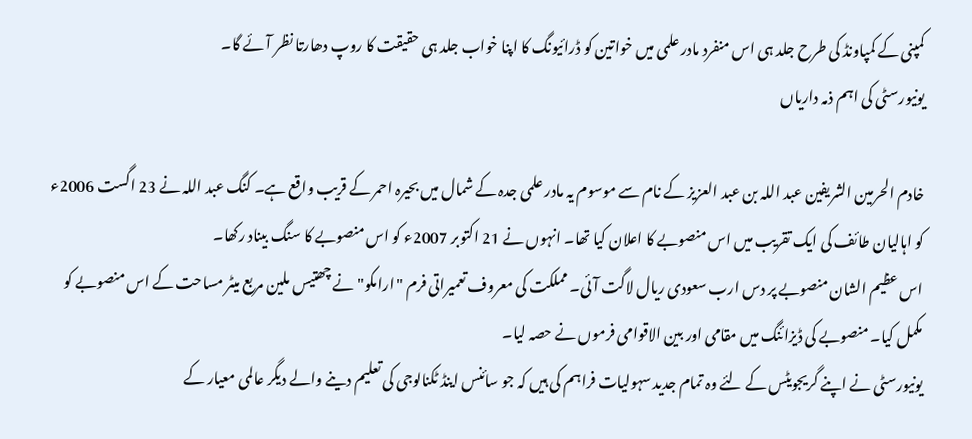کمپنی کے کمپاونڈ کی طرح جلد ہی اس منفرد مادر علمی میں خواتین کو ڈرائیونگ کا اپنا خواب جلد ہی حقیقت کا روپ دھارتا نظر آئے گا۔
یونیورسٹی کی اہم ذمہ داریاں

خادم الحرمین الشریفین عبد اللہ بن عبد العزیز کے نام سے موسوم یہ مادر علمی جدہ کے شمال میں بحیرہ احمر کے قریب واقع ہے۔ کنگ عبد اللہ نے 23 اگست 2006ء کو اہالیان طائف کی ایک تقریب میں اس منصوبے کا اعلان کیا تھا۔ انہوں نے 21 اکتوبر 2007ء کو اس منصوبے کا سنگ بیناد رکھا۔
اس عظیم الشان منصوبے پر دس ارب سعودی ریال لاگت آئی۔ مملکت کی معروف تعمیراتی فرم "ارامکو" نے چھتیس ملین مربع میٹر مساحت کے اس منصوبے کو مکمل کیا۔ منصوبے کی ڈیزائنگ میں مقامی اور بین الاقوامی فرموں نے حصہ لیا۔
یونیورسٹی نے اپنے گریجویٹس کے لئے وہ تمام جدید سہولیات فراہم کی ہیں کہ جو سائنس اینڈ ٹکنالوجی کی تعلیم دینے والے دیگر عالمی معیار کے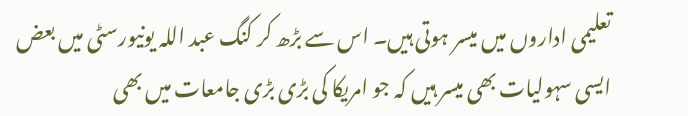تعلیمی اداروں میں میسر ہوتی ہیں۔ اس سے بڑھ کر کنگ عبد اللہ یونیورسٹی میں بعض ایسی سہولیات بھی میسر ہیں کہ جو امریکا کی بڑی بڑی جامعات میں بھی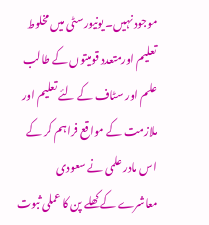موجود نہیں۔ یونیورسٹی میں مخلوط تعلیم اورمتعدد قومیتوں کے طالب علم اور سٹاف کے لئے تعلیم اور ملازمت کے مواقع فراہم کر کے اس مادر علمی نے سعودی معاشرے کے کھلے پن کا عملی ثبوت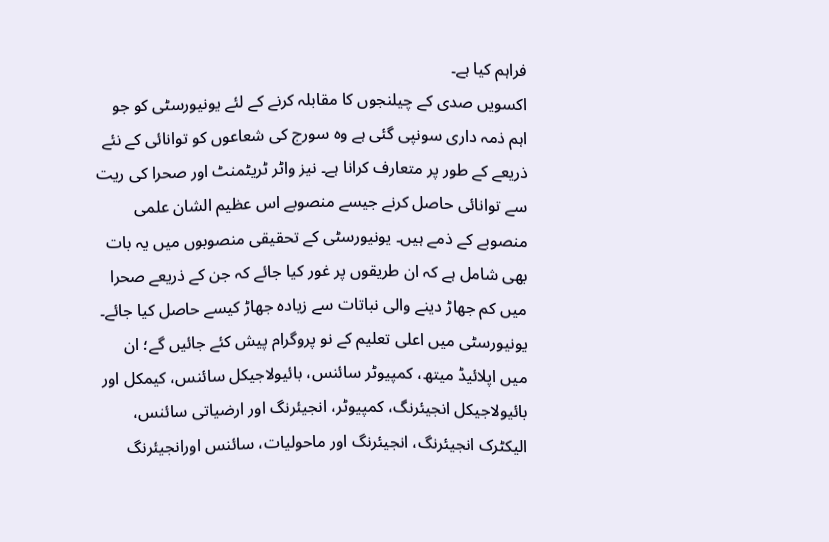فراہم کیا ہے۔
اکسویں صدی کے چیلنجوں کا مقابلہ کرنے کے لئے یونیورسٹی کو جو اہم ذمہ داری سونپی گئی ہے وہ سورج کی شعاعوں کو توانائی کے نئے ذریعے کے طور پر متعارف کرانا ہے۔ نیز واٹر ٹریٹمنٹ اور صحرا کی ریت سے توانائی حاصل کرنے جیسے منصوبے اس عظیم الشان علمی منصوبے کے ذمے ہیں۔ یونیورسٹی کے تحقیقی منصوبوں میں یہ بات بھی شامل ہے کہ ان طریقوں پر غور کیا جائے کہ جن کے ذریعے صحرا میں کم جھاڑ دینے والی نباتات سے زیادہ جھاڑ کیسے حاصل کیا جائے۔
یونیورسٹی میں اعلی تعلیم کے نو پروگرام پیش کئے جائیں گے؛ ان میں اپلائیڈ میتھ، کمپیوٹر سائنس، بائیولاجیکل سائنس، کیمکل اور بائیولاجیکل انجیئرنگ، کمپیوٹر، انجیئرنگ اور ارضیاتی سائنس، الیکٹرک انجیئرنگ، انجیئرنگ اور ماحولیات، سائنس اورانجیئرنگ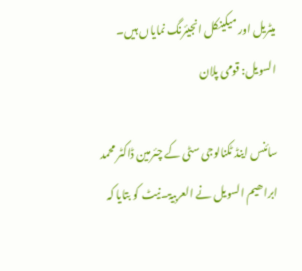میٹریل اور میکینکل انجیئرنگ نمایاں ہیں۔
السویل: قومی پلان

سائنس اینڈ ٹکنالوجی سٹی کے چئرمین ڈاکٹر محمد ابراھیم السویل نے العربیۃ۔نیٹ کو بتایا کہ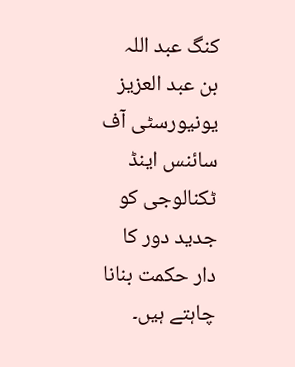کنگ عبد اللہ بن عبد العزیز یونیورسٹی آف سائنس اینڈ ٹکنالوجی کو جدید دور کا دار حکمت بنانا چاہتے ہیں۔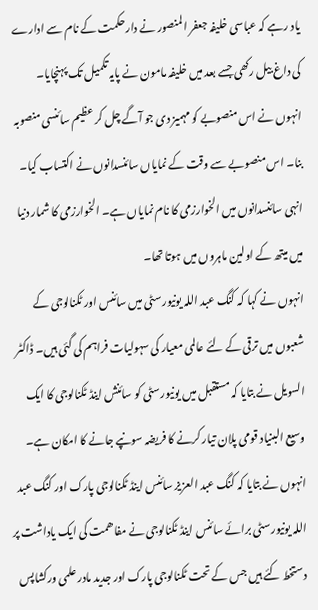یاد رہے کہ عباسی خلیفہ جعفر المنصور نے دارحکمت کے نام سے ادارے کی داغ بیل رکھی جسے بعد میں خلیفہ مامون نے پایہ تکمیل تک پہنچایا۔ انہوں نے اس منصوبے کو مہمیز دی جو آگے چل کر عظیم سائنسی منصوبہ بنا۔ اس منصوبے سے وقت کے نمایاں سائنسدانوں نے اکتساب کیا۔ انہی سائنسدانوں میں الخوارزمی کا نام نمایاں ہے۔ الخوارزمی کا شمار دنیا میں میتھ کے اولین ماہروں میں ہوتا تھا۔
انہوں نے کہا کہ کنگ عبد اللہ یونیورسٹی میں سائنس اور ٹکنالوجی کے شعبوں میں ترقی کے لئے عالمی معیار کی سہولیات فراہم کی گئی ہیں۔ ڈاکٹر السویل نے بتایا کہ مستقبل میں یونیورسٹی کو سائنش اینڈ ٹکنالوجی کا ایک وسیع البنیاد قومی پلان تیار کرنے کا فریضہ سونپے جانے کا امکان ہے۔
انہوں نے بتایا کہ کنگ عبد العزیز سائنس اینڈ ٹکنالوجی پارک اور کنگ عبد اللہ یونیورسٹی برائے سائنس اینڈ ٹکنالوجی نے مفاھمت کی ایک یاداشت پر دستخط کئے ہیں جس کے تحت ٹکنالوجی پارک اور جدید مادر علمی ورکشاپس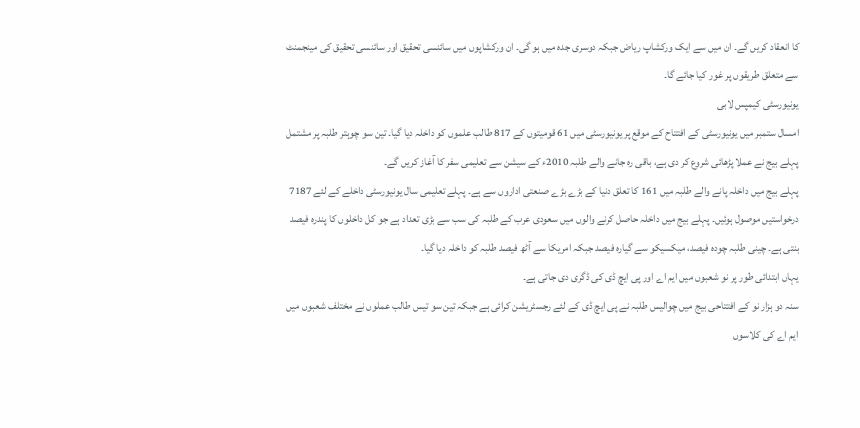کا انعقاد کریں گے۔ ان میں سے ایک ورکشاپ ریاض جبکہ دوسری جدہ میں ہو گی۔ ان ورکشاپوں میں سائنسی تحقیق اور سائنسی تحقیق کی مینجمنٹ سے متعلق طریقوں پر غور کیا جائے گا۔
یونیورسٹی کیمپس لابی
امسال ستمبر میں یونیورسٹی کے افتتاح کے موقع پر یونیورسٹی میں 61 قومیتوں کے 817 طالب علموں کو داخلہ دیا گیا۔ تین سو چوہتر طلبہ پر مشتمل پہلے بیج نے عملا پڑھائی شروع کر دی ہے، باقی رہ جانے والے طلبہ 2010ء کے سیشن سے تعلیمی سفر کا آغاز کریں گے۔
پہلے بیج میں داخلہ پانے والے طلبہ میں 161 کا تعلق دنیا کے بڑے بڑے صنعتی اداروں سے ہے۔ پہلے تعلیمی سال یونیورسٹی داخلے کے لئے 7187 درخواستیں موصول ہوئیں۔ پہلے بیج میں داخلہ حاصل کرنے والوں میں سعودی عرب کے طلبہ کی سب سے بڑی تعداد ہے جو کل داخلوں کا پندرہ فیصد بنتی ہے۔ چینی طلبہ چودہ فیصد، میکسیکو سے گیارہ فیصد جبکہ امریکا سے آٹھ فیصد طلبہ کو داخلہ دیا گیا۔
یہاں ابتدائی طور پر نو شعبوں میں ایم اے اور پی ایچ ڈی کی ڈگری دی جاتی ہے۔
سنہ دو ہزار نو کے افتتاحی بیج میں چوالیس طلبہ نے پی ایچ ڈی کے لئے رجسٹریشن کرائی ہے جبکہ تین سو تیس طالب عملوں نے مختلف شعبوں میں ایم اے کی کلاسوں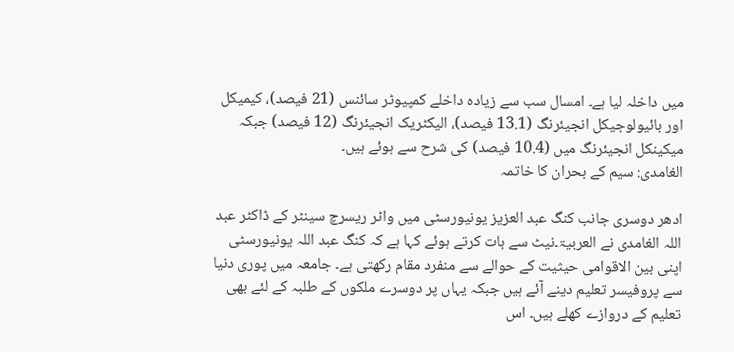میں داخلہ لیا ہے۔ امسال سب سے زیادہ داخلے کمپیوٹر سائنس (21 فیصد)، کیمیکل اور بائیولوجیکل انجیئرنگ (13.1 فیصد)، الیکٹریک انجیئرنگ (12 فیصد) جبکہ میکینکل انجیئرنگ میں (10.4 فیصد) کی شرح سے ہوئے ہیں۔
الغامدی: سیم کے بحران کا خاتمہ

ادھر دوسری جانب کنگ عبد العزیز یونیورسٹی میں واٹر ریسرچ سینٹر کے ڈاکٹر عبد اللہ الغامدی نے العربیۃ۔نیٹ سے بات کرتے ہوئے کہا ہے کہ کنگ عبد اللہ یونیورسٹی اپنی بین الاقوامی حیثیت کے حوالے سے منفرد مقام رکھتی ہے۔ جامعہ میں پوری دنیا سے پروفیسر تعلیم دینے آئے ہیں جبکہ یہاں پر دوسرے ملکوں کے طلبہ کے لئے بھی تعلیم کے دروازے کھلے ہیں۔ اس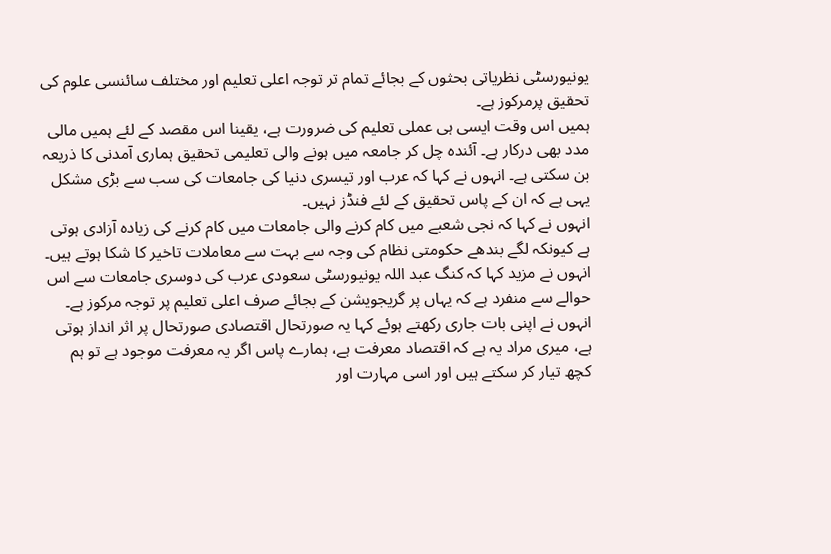یونیورسٹی نظریاتی بحثوں کے بجائے تمام تر توجہ اعلی تعلیم اور مختلف سائنسی علوم کی تحقیق پرمرکوز ہے۔
ہمیں اس وقت ایسی ہی عملی تعلیم کی ضرورت ہے، یقینا اس مقصد کے لئے ہمیں مالی مدد بھی درکار ہے۔ آئندہ چل کر جامعہ میں ہونے والی تعلیمی تحقیق ہماری آمدنی کا ذریعہ بن سکتی ہے۔ انہوں نے کہا کہ عرب اور تیسری دنیا کی جامعات کی سب سے بڑی مشکل یہی ہے کہ ان کے پاس تحقیق کے لئے فنڈز نہیں۔
انہوں نے کہا کہ نجی شعبے میں کام کرنے والی جامعات میں کام کرنے کی زیادہ آزادی ہوتی ہے کیونکہ لگے بندھے حکومتی نظام کی وجہ سے بہت سے معاملات تاخیر کا شکا ہوتے ہیں۔ انہوں نے مزید کہا کہ کنگ عبد اللہ یونیورسٹی سعودی عرب کی دوسری جامعات سے اس حوالے سے منفرد ہے کہ یہاں پر گریجویشن کے بجائے صرف اعلی تعلیم پر توجہ مرکوز ہے۔
انہوں نے اپنی بات جاری رکھتے ہوئے کہا یہ صورتحال اقتصادی صورتحال پر اثر انداز ہوتی ہے، میری مراد یہ ہے کہ اقتصاد معرفت ہے، ہمارے پاس اگر یہ معرفت موجود ہے تو ہم کچھ تیار کر سکتے ہیں اور اسی مہارت اور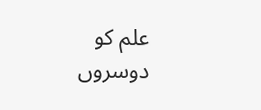علم کو دوسروں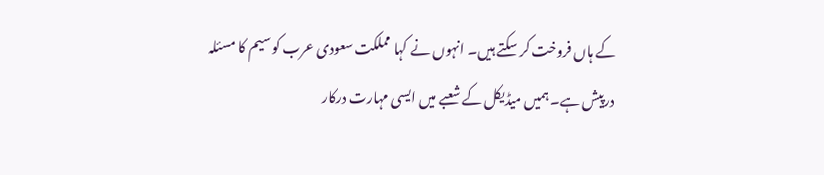کے ہاں فروخت کر سکتے ہیں۔ انہوں نے کہا مملکت سعودی عرب کو سیم کا مسئلہ درپیش ہے۔ ہمیں میڈیکل کے شعبے میں ایسی مہارت درکار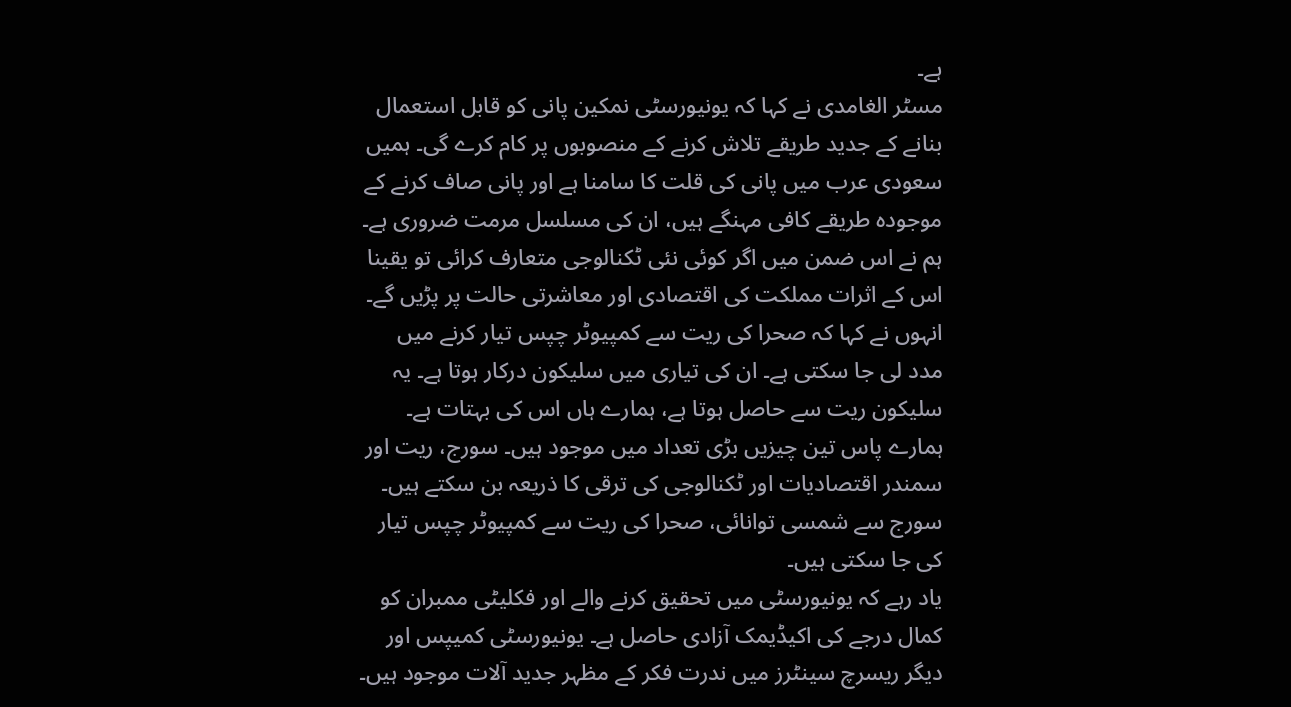ہے۔
مسٹر الغامدی نے کہا کہ یونیورسٹی نمکین پانی کو قابل استعمال بنانے کے جدید طریقے تلاش کرنے کے منصوبوں پر کام کرے گی۔ ہمیں سعودی عرب میں پانی کی قلت کا سامنا ہے اور پانی صاف کرنے کے موجودہ طریقے کافی مہنگے ہیں، ان کی مسلسل مرمت ضروری ہے۔ ہم نے اس ضمن میں اگر کوئی نئی ٹکنالوجی متعارف کرائی تو یقینا اس کے اثرات مملکت کی اقتصادی اور معاشرتی حالت پر پڑیں گے۔
انہوں نے کہا کہ صحرا کی ریت سے کمپیوٹر چپس تیار کرنے میں مدد لی جا سکتی ہے۔ ان کی تیاری میں سلیکون درکار ہوتا ہے۔ یہ سلیکون ریت سے حاصل ہوتا ہے، ہمارے ہاں اس کی بہتات ہے۔ ہمارے پاس تین چیزیں بڑی تعداد میں موجود ہیں۔ سورج، ریت اور سمندر اقتصادیات اور ٹکنالوجی کی ترقی کا ذریعہ بن سکتے ہیں۔ سورج سے شمسی توانائی، صحرا کی ریت سے کمپیوٹر چپس تیار کی جا سکتی ہیں۔
یاد رہے کہ یونیورسٹی میں تحقیق کرنے والے اور فکلیٹی ممبران کو کمال درجے کی اکیڈیمک آزادی حاصل ہے۔ یونیورسٹی کمیپس اور دیگر ریسرچ سینٹرز میں ندرت فکر کے مظہر جدید آلات موجود ہیں۔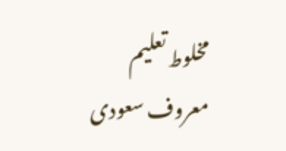مخلوط تعلیم
معروف سعودی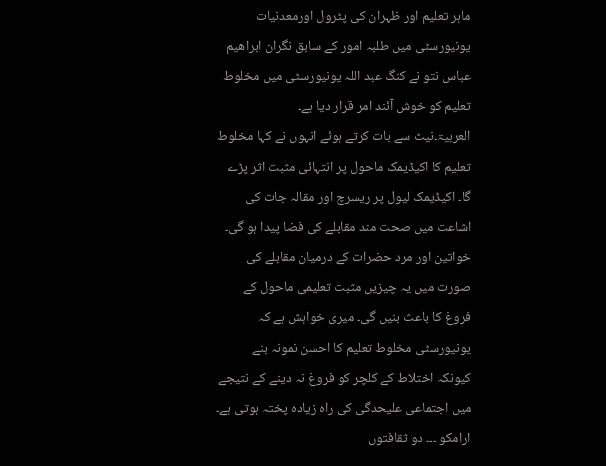ماہر تعلیم اور ظہران کی پٹرول اورمعدنیات یونیورسٹی میں طلبہ امور کے سابق نگران ابراھیم عباس نتو نے کنگ عبد اللہ یونیورسٹی میں مخلوط تعلیم کو خوش آئند امر قرار دیا ہے۔
العربیۃ۔نیٹ سے بات کرتے ہوئے انہوں نے کہا مخلوط تعلیم کا اکیڈیمک ماحول پر انتہائی مثبت اثر پڑے گا۔ اکیڈیمک لیول پر ریسرچ اور مقالہ جات کی اشاعت میں صحت مند مقابلے کی فضا پیدا ہو گی۔
خواتین اور مرد حضرات کے درمیان مقابلے کی صورت میں یہ چیزیں مثبت تعلیمی ماحول کے فروغ کا باعث بنیں گی۔ میری خواہش ہے کہ یونیورسٹی مخلوط تعلیم کا احسن نمونہ بنے کیونکہ اختلاط کے کلچر کو فروغ نہ دینے کے نتیجے میں اجتماعی علیحدگی کی راہ زیادہ پختہ ہوتی ہے۔
ارامکو ۔۔۔ دو ثقافتوں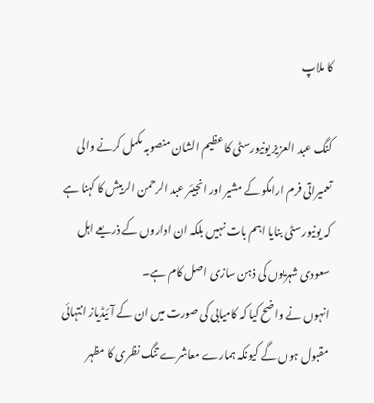کا ملاپ

کنگ عبد العزیز یونیورسٹی کا عظیم الشان منصوبہ مکمل کرنے والی تعمیراتی فرم ارامکو کے مشیر اور انجیئر عبد الرحمن الربیش کا کہنا ہے کہ یونیورسٹی بنایا اہم بات نہیں بلکہ ان اداروں کے ذریعے اہل سعودی شہریوں کی ذہن سازی اصل کام ہے۔
انہوں نے واضح کیا کہ کامیابی کی صورت میں ان کے آئیڈیاز انتہائی مقبول ہوں گے کیونکہ ہمارے معاشرے تنگ نظری کا مظہر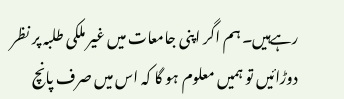رہےہیں۔ ہم اگر اپنی جامعات میں غیر ملکی طلبہ پر نظر دوڑائیں تو ہمیں معلوم ہو گا کہ اس میں صرف پانچ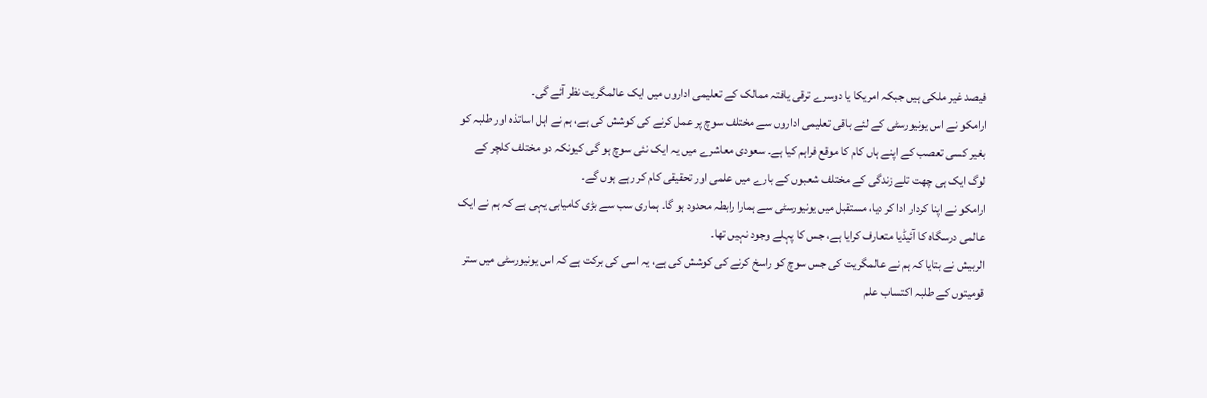فیصد غیر ملکی ہیں جبکہ امریکا یا دوسرے ترقی یافتہ ممالک کے تعلیمی اداروں میں ایک عالمگریت نظر آئے گی۔
ارامکو نے اس یونیورسٹی کے لئے باقی تعلیمی اداروں سے مختلف سوچ پر عمل کرنے کی کوشش کی ہے، ہم نے اہل اساتذہ اور طلبہ کو بغیر کسی تعصب کے اپنے ہاں کام کا موقع فراہم کیا ہے۔ سعودی معاشرے میں یہ ایک نئی سوچ ہو گی کیونکہ دو مختلف کلچر کے لوگ ایک ہی چھت تلے زندگی کے مختلف شعبوں کے بارے میں علمی اور تحقیقی کام کر رہے ہوں گے۔
ارامکو نے اپنا کردار ادا کر دیا، مستقبل میں یونیورسٹی سے ہمارا رابطہ محدود ہو گا۔ ہماری سب سے بڑی کامیابی یہی ہے کہ ہم نے ایک عالمی درسگاہ کا آئیڈیا متعارف کرایا ہے، جس کا پہلے وجود نہیں تھا۔
الربیش نے بتایا کہ ہم نے عالمگریت کی جس سوچ کو راسخ کرنے کی کوشش کی ہے، یہ اسی کی برکت ہے کہ اس یونیورسٹی میں ستر قومیتوں کے طلبہ اکتساب علم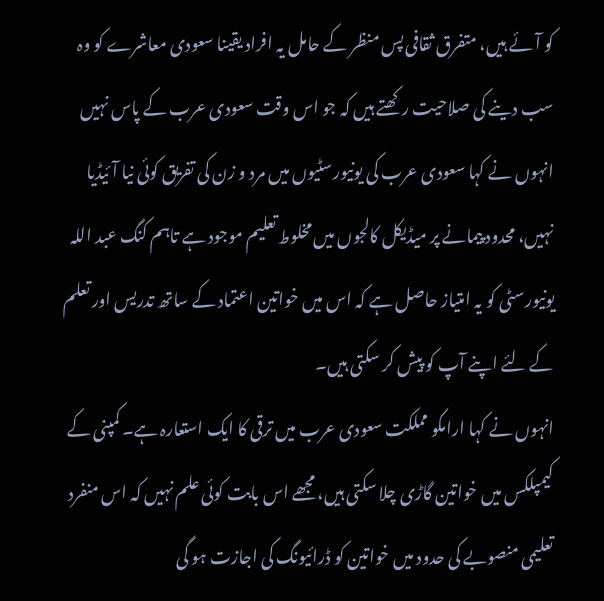کو آئے ہیں، متفرق ثقافی پس منظر کے حامل یہ افراد یقینا سعودی معاشرے کو وہ سب دینے کی صلاحیت رکھتے ہیں کہ جو اس وقت سعودی عرب کے پاس نہیں
انہوں نے کہا سعودی عرب کی یونیورسٹیوں میں مرد و زن کی تفریق کوئی نیا آئیڈیا نہیں، محدود پیمانے پر میڈیکل کالجوں میں مخلوط تعلیم موجود ہے تاہم کنگ عبد اللہ یونیورسٹی کو یہ امتیاز حاصل ہے کہ اس میں خواتین اعتماد کے ساتھ تدریس اور تعلم کے لئے اپنے آپ کو پیش کر سکتی ہیں۔
انہوں نے کہا ارامکو مملکت سعودی عرب میں ترقی کا ایک استعارہ ہے۔ کمپنی کے کیمپلکس میں خواتین گاڑی چلا سکتی ہیں، مجھے اس بابت کوئی علم نہیں کہ اس منفرد تعلیمی منصوبے کی حدود میں خواتین کو ڈرائیونگ کی اجازت ہو گی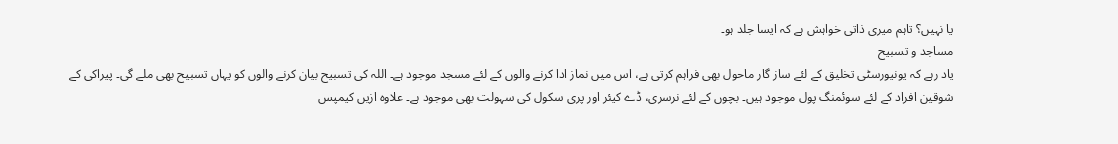یا نہیں؟ تاہم میری ذاتی خواہش ہے کہ ایسا جلد ہو۔
مساجد و تسبیح
یاد رہے کہ یونیورسٹی تخلیق کے لئے ساز گار ماحول بھی فراہم کرتی ہے، اس میں نماز ادا کرنے والوں کے لئے مسجد موجود ہے۔ اللہ کی تسبیح بیان کرنے والوں کو یہاں تسبیح بھی ملے گی۔ پیراکی کے شوقین افراد کے لئے سوئمنگ پول موجود ہیں۔ بچوں کے لئے نرسری، ڈے کیئر اور پری سکول کی سہولت بھی موجود ہے۔ علاوہ ازیں کیمپس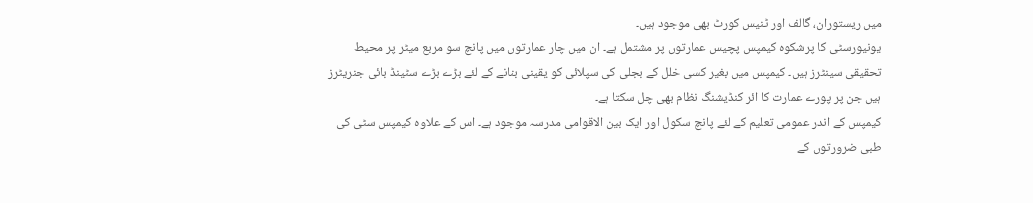میں ریستوران، گالف اور ٹنیس کورٹ بھی موجود ہیں۔
یونیورسٹی کا پرشکوہ کیمپس پچیس عمارتوں پر مشتمل ہے۔ ان میں چار عمارتوں میں پانچ سو مربع میٹر پر محیط تحقیقی سینٹرز ہیں۔ کیمپس میں بغیر کسی خلل کے بجلی کی سپلائی کو یقینی بنانے کے لئے بڑے بڑے سٹینڈ بائی جنریٹرز ہیں جن پر پورے عمارت کا ائر کنڈیشنگ نظام بھی چل سکتا ہے۔
کیمپس کے اندر عمومی تعلیم کے لئے پانچ سکول اور ایک بین الاقوامی مدرسہ موجود ہے۔ اس کے علاوہ کیمپس سٹی کی طبی ضرورتوں کے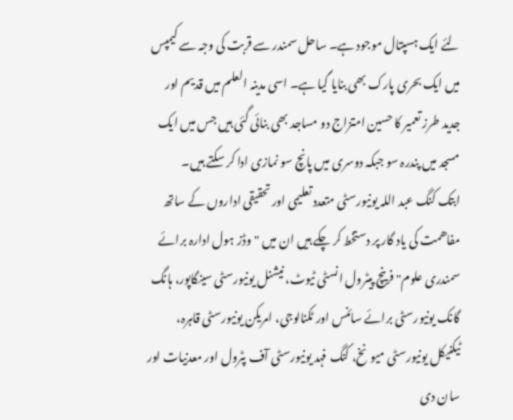لئے ایک ہسپتال موجود ہے۔ ساحل سمندر سے قربت کی وجہ سے کیمپس میں ایک بحری پارک بھی بنایا گیا ہے۔ اسی مدینہ العلم میں قدیم اور جدید طرز تعمیر کا حسین امتزاج دو مساجد بھی بنائی گئی ہیں جس میں ایک مسجد میں پندرہ سو جبکہ دوسری میں پانچ سو نمازی ادا کر سکتے ہیں۔
ابتک کنگ عبد اللہ یونیورسٹی متعدد تعلیمی اور تحقیقی اداروں کے ساتھ مفاھمت کی یاد گار پر دستخط کر چکے ہیں ان میں "وڈز ہول ادارہ برائے سمندری علوم" فرینچ پیٹرول انسٹی ٹیوٹ، نیشنل یونیورسٹی سینگاپور، ہانگ گانک یونیورسٹی برائے سائنس اور ٹکنالوجی، امریکن یونیورسٹی قاہرہ، ٹیکنیکل یونیورسٹی میونخ، کنگ فہد یونیورسٹی آف پٹرول اور معدنیات اور سان دی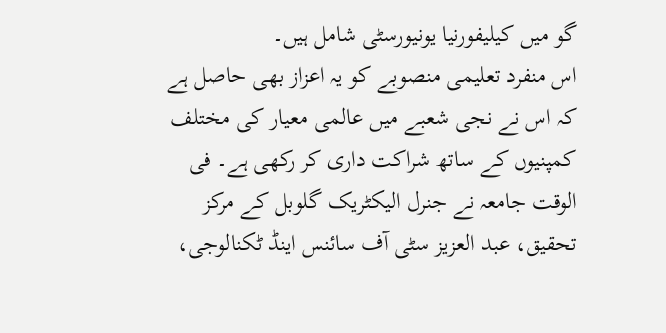گو میں کیلیفورنیا یونیورسٹی شامل ہیں۔
اس منفرد تعلیمی منصوبے کو یہ اعزاز بھی حاصل ہے کہ اس نے نجی شعبے میں عالمی معیار کی مختلف کمپنیوں کے ساتھ شراکت داری کر رکھی ہے۔ فی الوقت جامعہ نے جنرل الیکٹریک گلوبل کے مرکز تحقیق، عبد العزیز سٹی آف سائنس اینڈ ٹکنالوجی،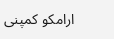ارامکو کمپنی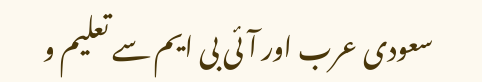سعودی عرب اور آئی بی ایم سے تعلیم و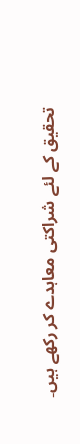تحقیق کے لئے شراکتی معاہدے کر رکھے ہیں۔